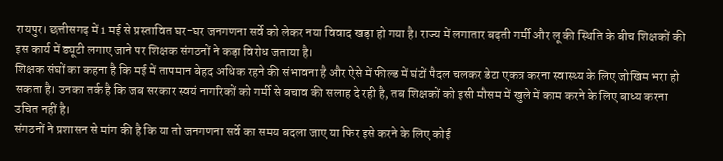रायपुर। छत्तीसगढ़ में 1 मई से प्रस्तावित घर-घर जनगणना सर्वे को लेकर नया विवाद खड़ा हो गया है। राज्य में लगातार बढ़ती गर्मी और लू की स्थिति के बीच शिक्षकों की इस कार्य में ड्यूटी लगाए जाने पर शिक्षक संगठनों ने कड़ा विरोध जताया है।
शिक्षक संघों का कहना है कि मई में तापमान बेहद अधिक रहने की संभावना है और ऐसे में फील्ड में घंटों पैदल चलकर डेटा एकत्र करना स्वास्थ्य के लिए जोखिम भरा हो सकता है। उनका तर्क है कि जब सरकार स्वयं नागरिकों को गर्मी से बचाव की सलाह दे रही है, तब शिक्षकों को इसी मौसम में खुले में काम करने के लिए बाध्य करना उचित नहीं है।
संगठनों ने प्रशासन से मांग की है कि या तो जनगणना सर्वे का समय बदला जाए या फिर इसे करने के लिए कोई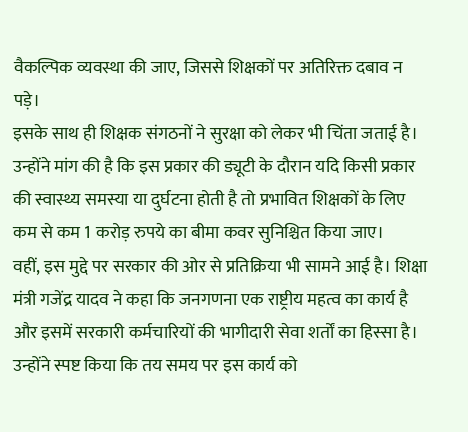वैकल्पिक व्यवस्था की जाए, जिससे शिक्षकों पर अतिरिक्त दबाव न पड़े।
इसके साथ ही शिक्षक संगठनों ने सुरक्षा को लेकर भी चिंता जताई है। उन्होंने मांग की है कि इस प्रकार की ड्यूटी के दौरान यदि किसी प्रकार की स्वास्थ्य समस्या या दुर्घटना होती है तो प्रभावित शिक्षकों के लिए कम से कम 1 करोड़ रुपये का बीमा कवर सुनिश्चित किया जाए।
वहीं, इस मुद्दे पर सरकार की ओर से प्रतिक्रिया भी सामने आई है। शिक्षा मंत्री गजेंद्र यादव ने कहा कि जनगणना एक राष्ट्रीय महत्व का कार्य है और इसमें सरकारी कर्मचारियों की भागीदारी सेवा शर्तों का हिस्सा है। उन्होंने स्पष्ट किया कि तय समय पर इस कार्य को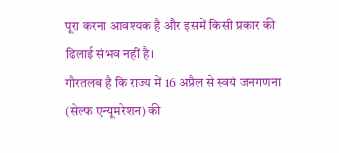पूरा करना आवश्यक है और इसमें किसी प्रकार की ढिलाई संभव नहीं है।
गौरतलब है कि राज्य में 16 अप्रैल से स्वयं जनगणना (सेल्फ एन्यूमरेशन) की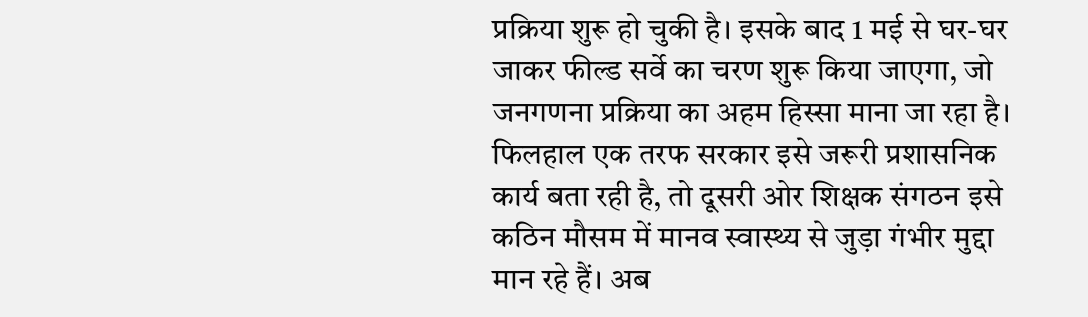प्रक्रिया शुरू हो चुकी है। इसके बाद 1 मई से घर-घर जाकर फील्ड सर्वे का चरण शुरू किया जाएगा, जो जनगणना प्रक्रिया का अहम हिस्सा माना जा रहा है।
फिलहाल एक तरफ सरकार इसे जरूरी प्रशासनिक कार्य बता रही है, तो दूसरी ओर शिक्षक संगठन इसे कठिन मौसम में मानव स्वास्थ्य से जुड़ा गंभीर मुद्दा मान रहे हैं। अब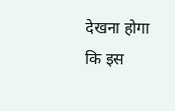देखना होगा कि इस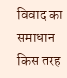विवाद का समाधान किस तरह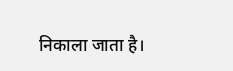निकाला जाता है।